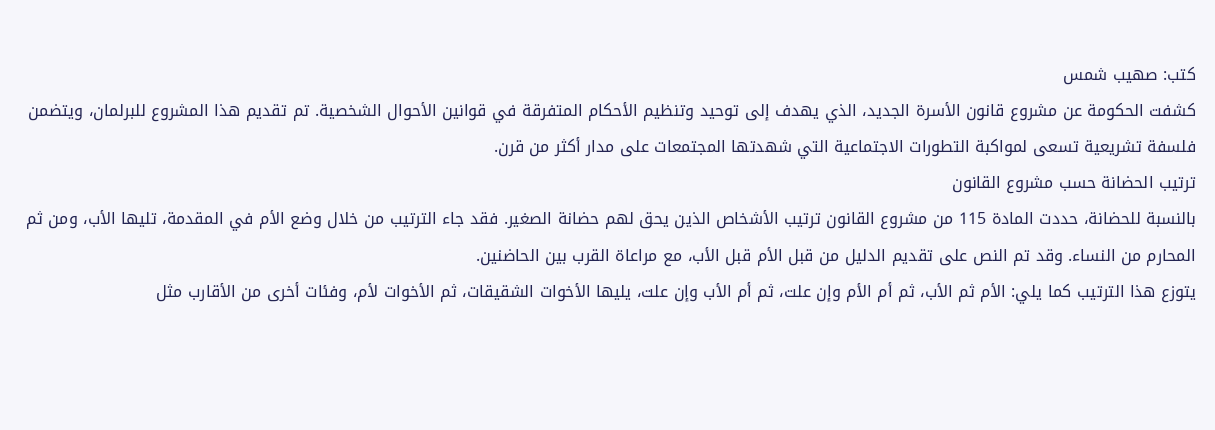كتب: صهيب شمس
كشفت الحكومة عن مشروع قانون الأسرة الجديد، الذي يهدف إلى توحيد وتنظيم الأحكام المتفرقة في قوانين الأحوال الشخصية. تم تقديم هذا المشروع للبرلمان، ويتضمن فلسفة تشريعية تسعى لمواكبة التطورات الاجتماعية التي شهدتها المجتمعات على مدار أكثر من قرن.
ترتيب الحضانة حسب مشروع القانون
بالنسبة للحضانة، حددت المادة 115 من مشروع القانون ترتيب الأشخاص الذين يحق لهم حضانة الصغير. فقد جاء الترتيب من خلال وضع الأم في المقدمة، تليها الأب، ومن ثم المحارم من النساء. وقد تم النص على تقديم الدليل من قبل الأم قبل الأب، مع مراعاة القرب بين الحاضنين.
يتوزع هذا الترتيب كما يلي: الأم ثم الأب، ثم أم الأم وإن علت، ثم أم الأب وإن علت، يليها الأخوات الشقيقات، ثم الأخوات لأم، وفئات أخرى من الأقارب مثل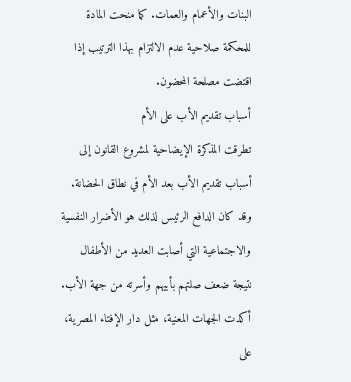البنات والأعمام والعمات. كما منحت المادة للمحكمة صلاحية عدم الالتزام بهذا الترتيب إذا اقتضت مصلحة المحضون.
أسباب تقديم الأب على الأم
تطرقت المذكرة الإيضاحية لمشروع القانون إلى أسباب تقديم الأب بعد الأم في نطاق الحضانة. وقد كان الدافع الرئيس لذلك هو الأضرار النفسية والاجتماعية التي أصابت العديد من الأطفال نتيجة ضعف صلتهم بأبيهم وأسرته من جهة الأب.
أكدت الجهات المعنية، مثل دار الإفتاء المصرية، على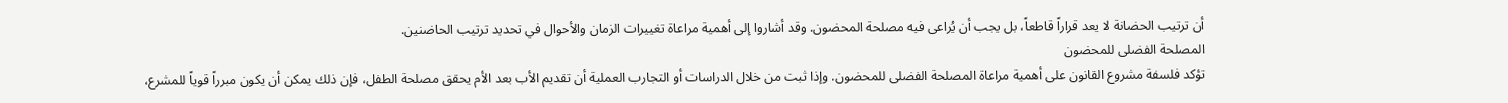أن ترتيب الحضانة لا يعد قراراً قاطعاً، بل يجب أن يُراعى فيه مصلحة المحضون. وقد أشاروا إلى أهمية مراعاة تغييرات الزمان والأحوال في تحديد ترتيب الحاضنين.
المصلحة الفضلى للمحضون
تؤكد فلسفة مشروع القانون على أهمية مراعاة المصلحة الفضلى للمحضون. وإذا ثبت من خلال الدراسات أو التجارب العملية أن تقديم الأب بعد الأم يحقق مصلحة الطفل، فإن ذلك يمكن أن يكون مبرراً قوياً للمشرع،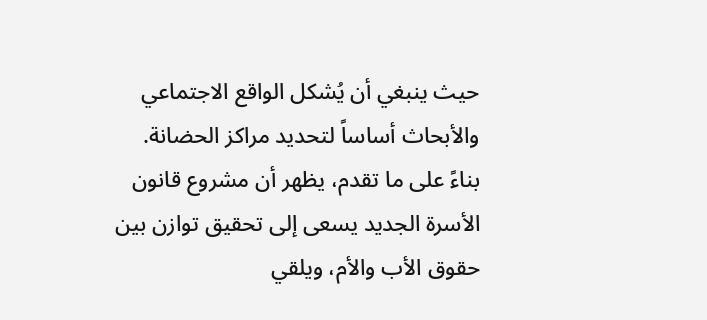حيث ينبغي أن يُشكل الواقع الاجتماعي والأبحاث أساساً لتحديد مراكز الحضانة.
بناءً على ما تقدم، يظهر أن مشروع قانون الأسرة الجديد يسعى إلى تحقيق توازن بين حقوق الأب والأم، ويلقي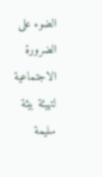الضوء على الضرورة الاجتماعية لتهيئة بيئة سليمة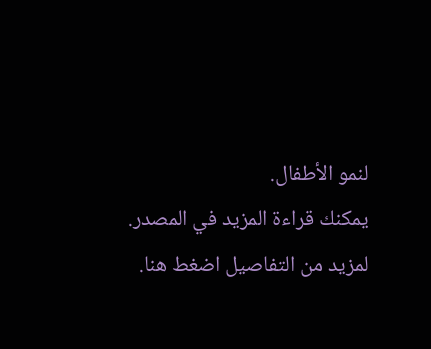لنمو الأطفال.
يمكنك قراءة المزيد في المصدر.
لمزيد من التفاصيل اضغط هنا.